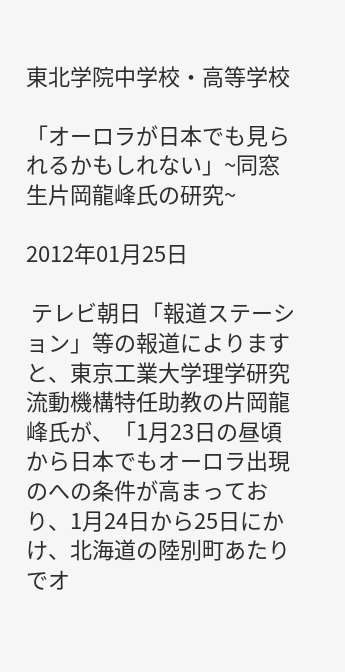東北学院中学校・高等学校

「オーロラが日本でも見られるかもしれない」~同窓生片岡龍峰氏の研究~

2012年01月25日

 テレビ朝日「報道ステーション」等の報道によりますと、東京工業大学理学研究流動機構特任助教の片岡龍峰氏が、「1月23日の昼頃から日本でもオーロラ出現のへの条件が高まっており、1月24日から25日にかけ、北海道の陸別町あたりでオ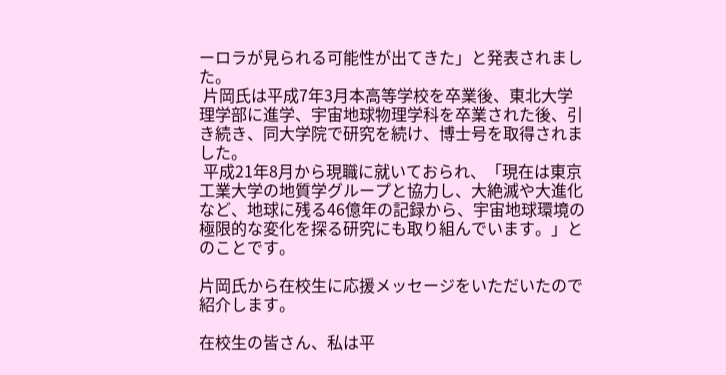ーロラが見られる可能性が出てきた」と発表されました。
 片岡氏は平成7年3月本高等学校を卒業後、東北大学理学部に進学、宇宙地球物理学科を卒業された後、引き続き、同大学院で研究を続け、博士号を取得されました。
 平成21年8月から現職に就いておられ、「現在は東京工業大学の地質学グループと協力し、大絶滅や大進化など、地球に残る46億年の記録から、宇宙地球環境の極限的な変化を探る研究にも取り組んでいます。」とのことです。

片岡氏から在校生に応援メッセージをいただいたので紹介します。

在校生の皆さん、私は平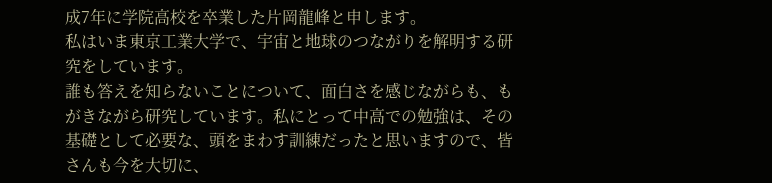成7年に学院高校を卒業した片岡龍峰と申します。
私はいま東京工業大学で、宇宙と地球のつながりを解明する研究をしています。
誰も答えを知らないことについて、面白さを感じながらも、もがきながら研究しています。私にとって中高での勉強は、その基礎として必要な、頭をまわす訓練だったと思いますので、皆さんも今を大切に、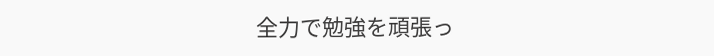全力で勉強を頑張っ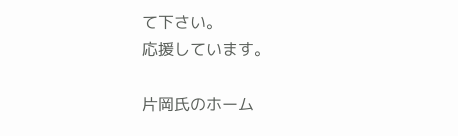て下さい。
応援しています。

片岡氏のホーム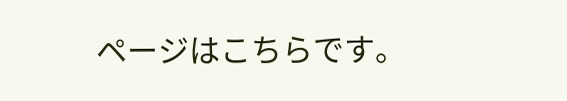ページはこちらです。